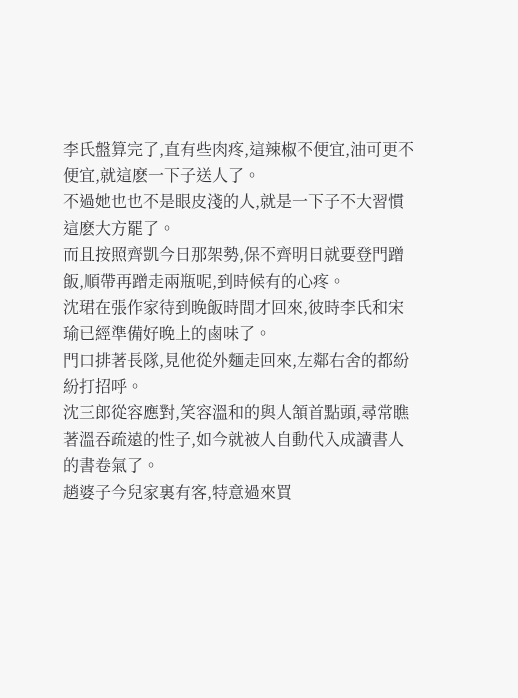李氏盤算完了,直有些肉疼,這辣椒不便宜,油可更不便宜,就這麽一下子送人了。
不過她也也不是眼皮淺的人,就是一下子不大習慣這麽大方罷了。
而且按照齊凱今日那架勢,保不齊明日就要登門蹭飯,順帶再蹭走兩瓶呢,到時候有的心疼。
沈珺在張作家待到晚飯時間才回來,彼時李氏和宋瑜已經準備好晚上的鹵味了。
門口排著長隊,見他從外麵走回來,左鄰右舍的都紛紛打招呼。
沈三郎從容應對,笑容溫和的與人頷首點頭,尋常瞧著溫吞疏遠的性子,如今就被人自動代入成讀書人的書卷氣了。
趙婆子今兒家裏有客,特意過來買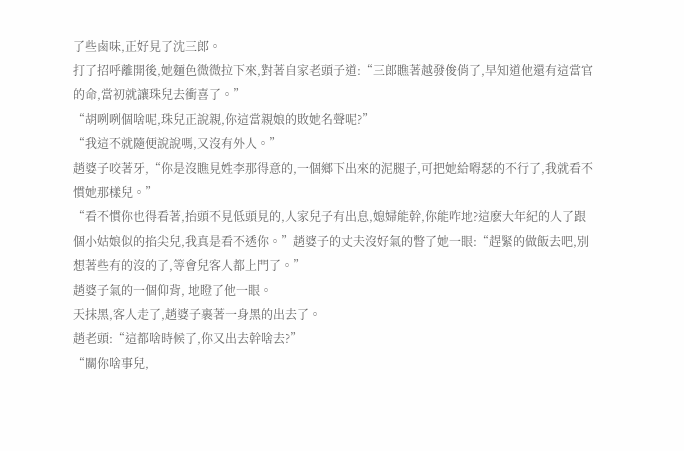了些鹵味,正好見了沈三郎。
打了招呼離開後,她麵色微微拉下來,對著自家老頭子道:“三郎瞧著越發俊俏了,早知道他還有這當官的命,當初就讓珠兒去衝喜了。”
“胡咧咧個啥呢,珠兒正說親,你這當親娘的敗她名聲呢?”
“我這不就隨便說說嗎,又沒有外人。”
趙婆子咬著牙,“你是沒瞧見姓李那得意的,一個鄉下出來的泥腿子,可把她給嘚瑟的不行了,我就看不慣她那樣兒。”
“看不慣你也得看著,抬頭不見低頭見的,人家兒子有出息,媳婦能幹,你能咋地?這麽大年紀的人了跟個小姑娘似的掐尖兒,我真是看不透你。”趙婆子的丈夫沒好氣的瞥了她一眼:“趕緊的做飯去吧,別想著些有的沒的了,等會兒客人都上門了。”
趙婆子氣的一個仰背, 地瞪了他一眼。
天抹黑,客人走了,趙婆子裹著一身黑的出去了。
趙老頭:“這都啥時候了,你又出去幹啥去?”
“關你啥事兒,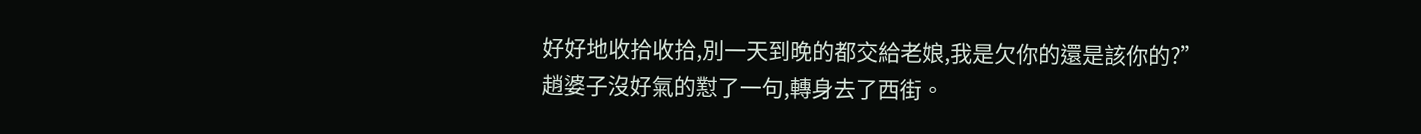好好地收拾收拾,別一天到晚的都交給老娘,我是欠你的還是該你的?”
趙婆子沒好氣的懟了一句,轉身去了西街。